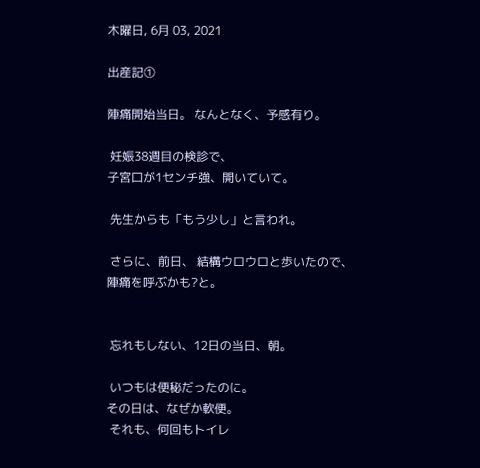木曜日, 6月 03, 2021

出産記①

陣痛開始当日。 なんとなく、予感有り。

 妊娠38週目の検診で、
子宮口が1センチ強、開いていて。

 先生からも「もう少し」と言われ。

 さらに、前日、 結構ウロウロと歩いたので、
陣痛を呼ぶかも?と。


 忘れもしない、12日の当日、朝。

 いつもは便秘だったのに。
その日は、なぜか軟便。
 それも、何回もトイレ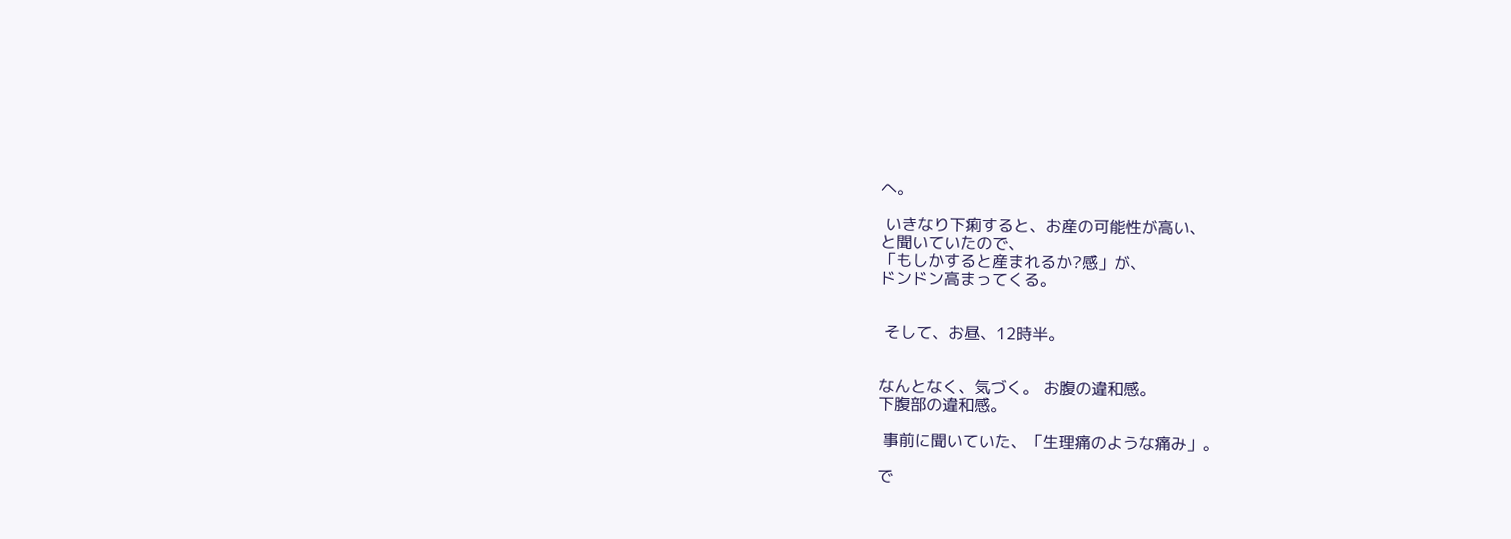へ。

 いきなり下痢すると、お産の可能性が高い、
と聞いていたので、
「もしかすると産まれるか?感」が、
ドンドン高まってくる。


 そして、お昼、12時半。


なんとなく、気づく。 お腹の違和感。
下腹部の違和感。

 事前に聞いていた、「生理痛のような痛み」。

で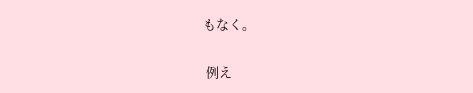もなく。

 例え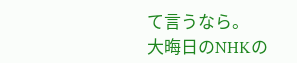て言うなら。
大晦日のNHKの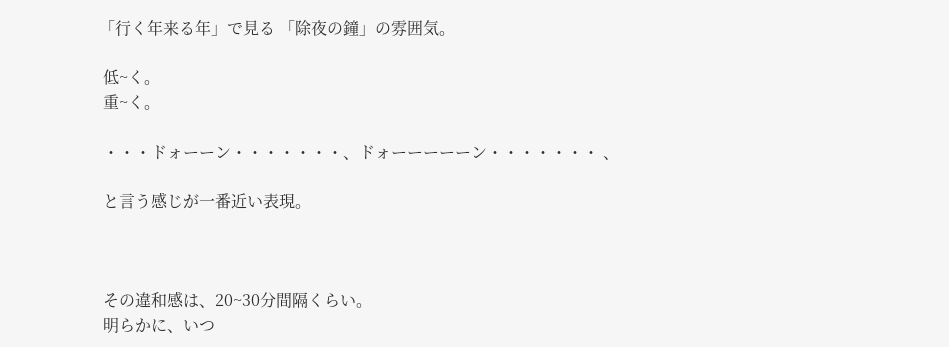「行く年来る年」で見る 「除夜の鐘」の雰囲気。

 低~く。
 重~く。

 ・・・ドォーーン・・・・・・・、ドォーーーーーン・・・・・・・ 、

 と言う感じが一番近い表現。



 その違和感は、20~30分間隔くらい。
 明らかに、いつ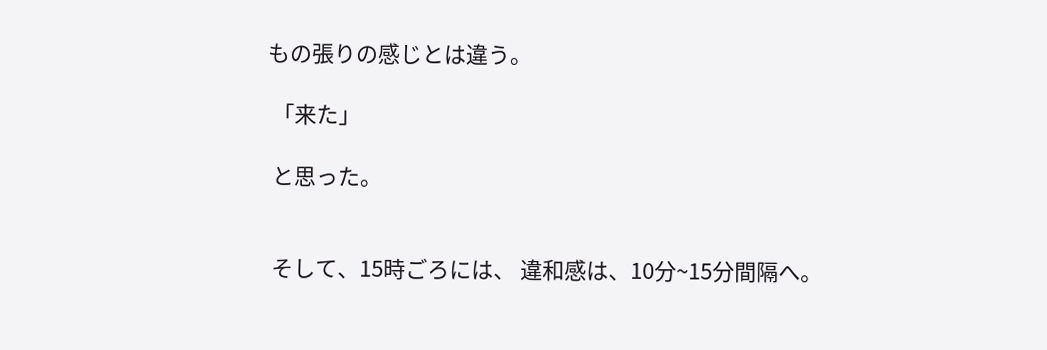もの張りの感じとは違う。

 「来た」

 と思った。


 そして、15時ごろには、 違和感は、10分~15分間隔へ。